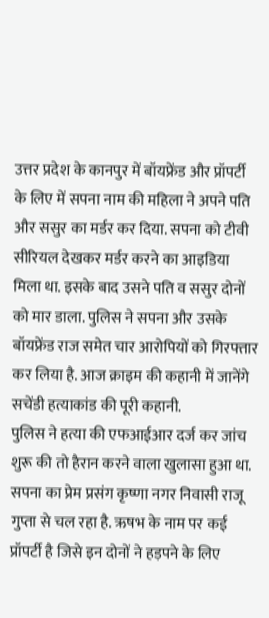उत्तर प्रदेश के कानपुर में बॉयफ्रेंड और प्रॉपर्टी के लिए में सपना नाम की महिला ने अपने पति और ससुर का मर्डर कर दिया. सपना को टीवी सीरियल देखकर मर्डर करने का आइडिया मिला था. इसके बाद उसने पति व ससुर दोनों को मार डाला. पुलिस ने सपना और उसके बॉयफ्रेंड राज समेत चार आरोपियों को गिरफ्तार कर लिया है. आज क्राइम की कहानी में जानेंगे सचेंडी हत्याकांड की पूरी कहानी.
पुलिस ने हत्या की एफआईआर दर्ज कर जांच शुरू की तो हैरान करने वाला खुलासा हुआ था. सपना का प्रेम प्रसंग कृष्णा नगर निवासी राजू गुप्ता से चल रहा है. ऋषभ के नाम पर कई प्रॉपर्टी है जिसे इन दोनों ने हड़पने के लिए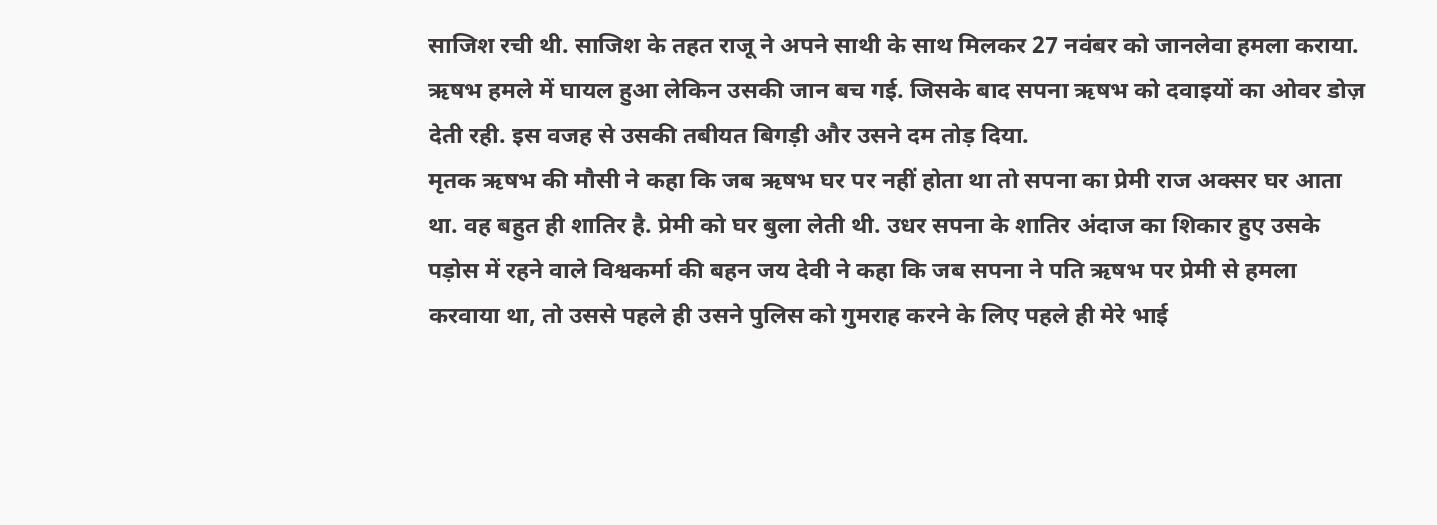साजिश रची थी. साजिश के तहत राजू ने अपने साथी के साथ मिलकर 27 नवंबर को जानलेवा हमला कराया. ऋषभ हमले में घायल हुआ लेकिन उसकी जान बच गई. जिसके बाद सपना ऋषभ को दवाइयों का ओवर डोज़ देती रही. इस वजह से उसकी तबीयत बिगड़ी और उसने दम तोड़ दिया.
मृतक ऋषभ की मौसी ने कहा कि जब ऋषभ घर पर नहीं होता था तो सपना का प्रेमी राज अक्सर घर आता था. वह बहुत ही शातिर है. प्रेमी को घर बुला लेती थी. उधर सपना के शातिर अंदाज का शिकार हुए उसके पड़ोस में रहने वाले विश्वकर्मा की बहन जय देवी ने कहा कि जब सपना ने पति ऋषभ पर प्रेमी से हमला करवाया था, तो उससे पहले ही उसने पुलिस को गुमराह करने के लिए पहले ही मेरे भाई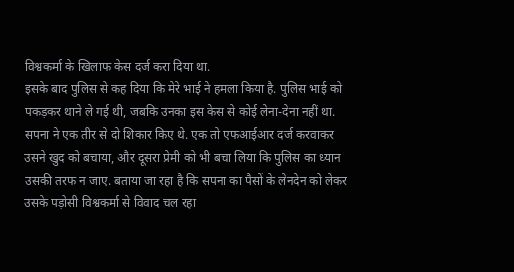विश्वकर्मा के खिलाफ केस दर्ज करा दिया था.
इसके बाद पुलिस से कह दिया कि मेरे भाई ने हमला किया है. पुलिस भाई को पकड़कर थाने ले गई थी, जबकि उनका इस केस से कोई लेना-देना नहीं था. सपना ने एक तीर से दो शिकार किए थे. एक तो एफआईआर दर्ज करवाकर उसने खुद को बचाया, और दूसरा प्रेमी को भी बचा लिया कि पुलिस का ध्यान उसकी तरफ न जाए. बताया जा रहा है कि सपना का पैसों के लेनदेन को लेकर उसके पड़ोसी विश्वकर्मा से विवाद चल रहा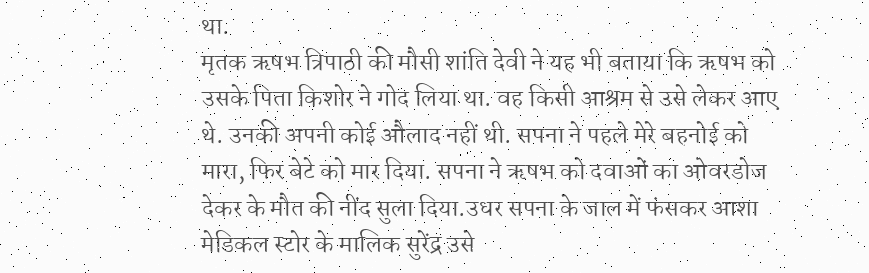था.
मृतक ऋषभ त्रिपाठी की मौसी शांति देवी ने यह भी बताया कि ऋषभ को उसके पिता किशोर ने गोद लिया था. वह किसी आश्रम से उसे लेकर आए थे. उनकी अपनी कोई औलाद नहीं थी. सपना ने पहले मेरे बहनोई को मारा, फिर बेटे को मार दिया. सपना ने ऋषभ को दवाओं का ओवरडोज देकर के मौत की नींद सुला दिया.उधर सपना के जाल में फंसकर आशा मेडिकल स्टोर के मालिक सुरेंद्र उसे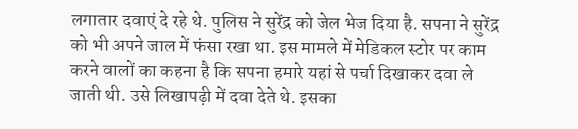लगातार दवाएं दे रहे थे. पुलिस ने सुरेंद्र को जेल भेज दिया है. सपना ने सुरेंद्र को भी अपने जाल में फंसा रखा था. इस मामले में मेडिकल स्टोर पर काम करने वालों का कहना है कि सपना हमारे यहां से पर्चा दिखाकर दवा ले जाती थी. उसे लिखापढ़ी में दवा देते थे. इसका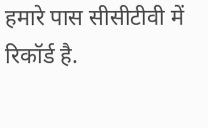हमारे पास सीसीटीवी में रिकॉर्ड है.